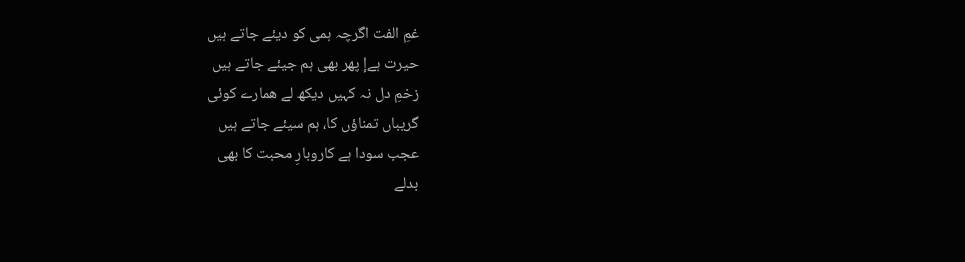غمِ الفت اگرچہ ہمی کو دیئے جاتے ہیں
حیرت ہےإ پھر بھی ہم جیئے جاتے ہیں
زخمِ دل نہ کہیں دیکھ لے ھمارے کوئی
گریباں تمناؤں کا، ہم سیئے جاتے ہیں
عجب سودا ہے کاروبارِ محبت کا بھی
بدلے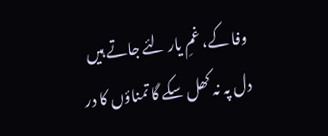وفا کے، غمِ یار لئے جاتے ہیں
دل پہ نہ کھل سکے گا تمناؤں کا در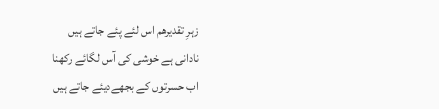زہرِ تقدیرھم اس لئے پئے جاتے ہیں
نادانی ہے خوشی کی آس لگائے رکھنا
اب حسرتوں کے بجھےدیئے جاتے ہیں